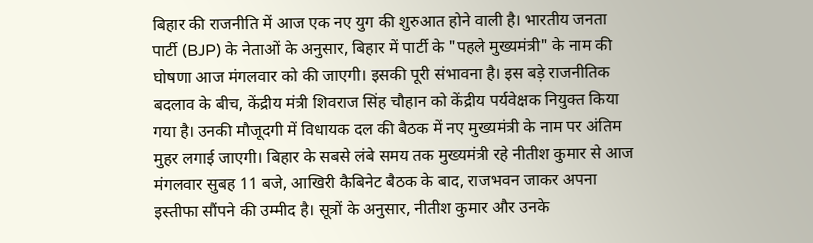बिहार की राजनीति में आज एक नए युग की शुरुआत होने वाली है। भारतीय जनता पार्टी (BJP) के नेताओं के अनुसार, बिहार में पार्टी के "पहले मुख्यमंत्री" के नाम की घोषणा आज मंगलवार को की जाएगी। इसकी पूरी संभावना है। इस बड़े राजनीतिक बदलाव के बीच, केंद्रीय मंत्री शिवराज सिंह चौहान को केंद्रीय पर्यवेक्षक नियुक्त किया गया है। उनकी मौजूदगी में विधायक दल की बैठक में नए मुख्यमंत्री के नाम पर अंतिम मुहर लगाई जाएगी। बिहार के सबसे लंबे समय तक मुख्यमंत्री रहे नीतीश कुमार से आज मंगलवार सुबह 11 बजे, आखिरी कैबिनेट बैठक के बाद, राजभवन जाकर अपना इस्तीफा सौंपने की उम्मीद है। सूत्रों के अनुसार, नीतीश कुमार और उनके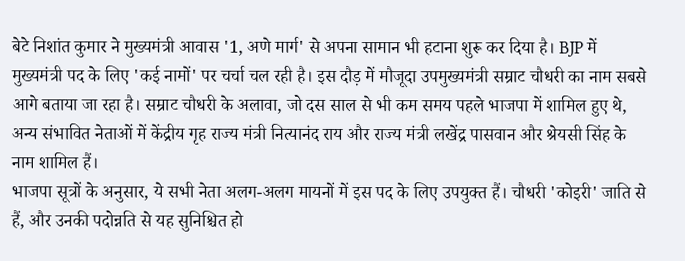बेटे निशांत कुमार ने मुख्यमंत्री आवास '1, अणे मार्ग' से अपना सामान भी हटाना शुरू कर दिया है। BJP में मुख्यमंत्री पद के लिए 'कई नामों' पर चर्चा चल रही है। इस दौड़ में मौजूदा उपमुख्यमंत्री सम्राट चौधरी का नाम सबसे आगे बताया जा रहा है। सम्राट चौधरी के अलावा, जो दस साल से भी कम समय पहले भाजपा में शामिल हुए थे, अन्य संभावित नेताओं में केंद्रीय गृह राज्य मंत्री नित्यानंद राय और राज्य मंत्री लखेंद्र पासवान और श्रेयसी सिंह के नाम शामिल हैं।
भाजपा सूत्रों के अनुसार, ये सभी नेता अलग-अलग मायनों में इस पद के लिए उपयुक्त हैं। चौधरी 'कोइरी' जाति से हैं, और उनकी पदोन्नति से यह सुनिश्चित हो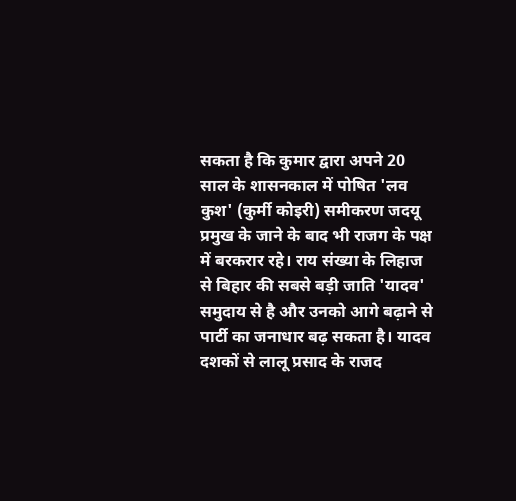सकता है कि कुमार द्वारा अपने 20 साल के शासनकाल में पोषित 'लव कुश' (कुर्मी कोइरी) समीकरण जदयू प्रमुख के जाने के बाद भी राजग के पक्ष में बरकरार रहे। राय संख्या के लिहाज से बिहार की सबसे बड़ी जाति 'यादव' समुदाय से है और उनको आगे बढ़ाने से पार्टी का जनाधार बढ़ सकता है। यादव दशकों से लालू प्रसाद के राजद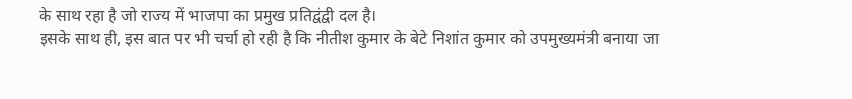के साथ रहा है जो राज्य में भाजपा का प्रमुख प्रतिद्वंद्वी दल है।
इसके साथ ही, इस बात पर भी चर्चा हो रही है कि नीतीश कुमार के बेटे निशांत कुमार को उपमुख्यमंत्री बनाया जा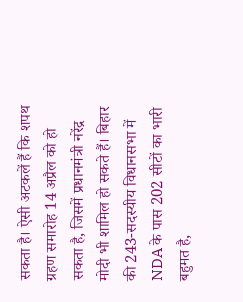सकता है। ऐसी अटकलें हैं कि शपथ ग्रहण समारोह 14 अप्रैल को हो सकता है, जिसमें प्रधानमंत्री नरेंद्र मोदी भी शामिल हो सकते हैं। बिहार की 243-सदस्यीय विधानसभा में NDA के पास 202 सीटों का भारी बहुमत है,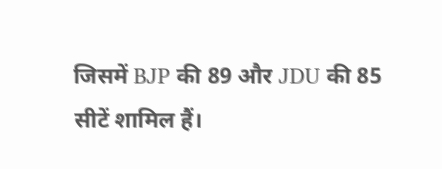जिसमें BJP की 89 और JDU की 85 सीटें शामिल हैं।